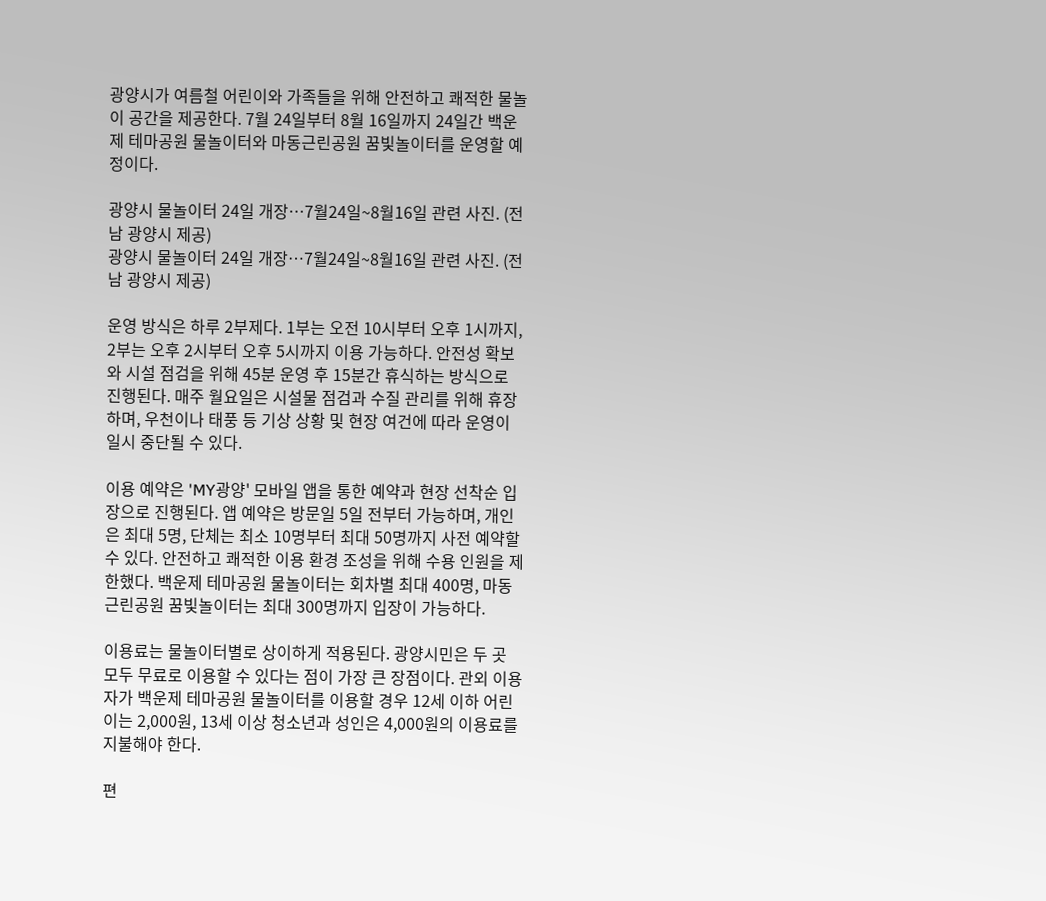광양시가 여름철 어린이와 가족들을 위해 안전하고 쾌적한 물놀이 공간을 제공한다. 7월 24일부터 8월 16일까지 24일간 백운제 테마공원 물놀이터와 마동근린공원 꿈빛놀이터를 운영할 예정이다.

광양시 물놀이터 24일 개장…7월24일~8월16일 관련 사진. (전남 광양시 제공)
광양시 물놀이터 24일 개장…7월24일~8월16일 관련 사진. (전남 광양시 제공)

운영 방식은 하루 2부제다. 1부는 오전 10시부터 오후 1시까지, 2부는 오후 2시부터 오후 5시까지 이용 가능하다. 안전성 확보와 시설 점검을 위해 45분 운영 후 15분간 휴식하는 방식으로 진행된다. 매주 월요일은 시설물 점검과 수질 관리를 위해 휴장하며, 우천이나 태풍 등 기상 상황 및 현장 여건에 따라 운영이 일시 중단될 수 있다.

이용 예약은 'MY광양' 모바일 앱을 통한 예약과 현장 선착순 입장으로 진행된다. 앱 예약은 방문일 5일 전부터 가능하며, 개인은 최대 5명, 단체는 최소 10명부터 최대 50명까지 사전 예약할 수 있다. 안전하고 쾌적한 이용 환경 조성을 위해 수용 인원을 제한했다. 백운제 테마공원 물놀이터는 회차별 최대 400명, 마동근린공원 꿈빛놀이터는 최대 300명까지 입장이 가능하다.

이용료는 물놀이터별로 상이하게 적용된다. 광양시민은 두 곳 모두 무료로 이용할 수 있다는 점이 가장 큰 장점이다. 관외 이용자가 백운제 테마공원 물놀이터를 이용할 경우 12세 이하 어린이는 2,000원, 13세 이상 청소년과 성인은 4,000원의 이용료를 지불해야 한다.

편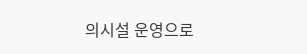의시설 운영으로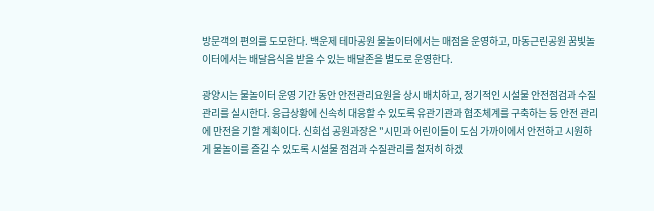방문객의 편의를 도모한다. 백운제 테마공원 물놀이터에서는 매점을 운영하고, 마동근린공원 꿈빛놀이터에서는 배달음식을 받을 수 있는 배달존을 별도로 운영한다.

광양시는 물놀이터 운영 기간 동안 안전관리요원을 상시 배치하고, 정기적인 시설물 안전점검과 수질 관리를 실시한다. 응급상황에 신속히 대응할 수 있도록 유관기관과 협조체계를 구축하는 등 안전 관리에 만전을 기할 계획이다. 신희섭 공원과장은 "시민과 어린이들이 도심 가까이에서 안전하고 시원하게 물놀이를 즐길 수 있도록 시설물 점검과 수질관리를 철저히 하겠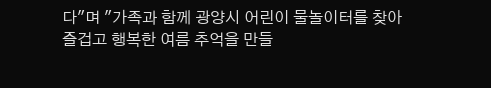다"며 "가족과 함께 광양시 어린이 물놀이터를 찾아 즐겁고 행복한 여름 추억을 만들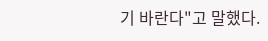기 바란다"고 말했다.